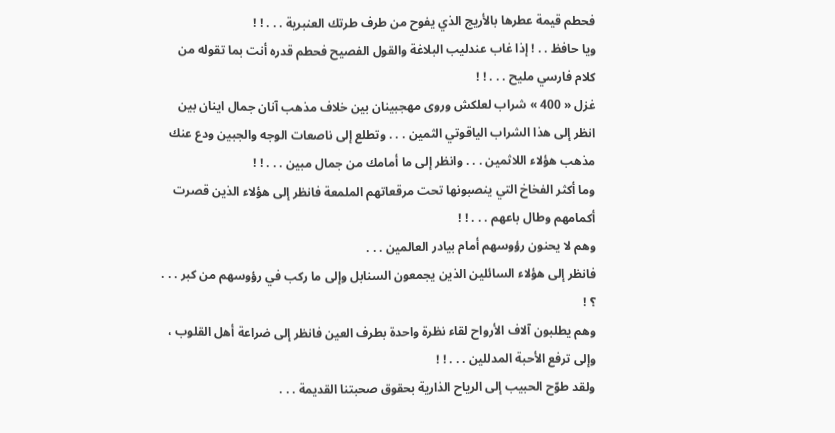فحطم قيمة عطرها بالأريج الذي يفوح من طرف طرتك العنبرية . . . ! !
ويا حافظ . . ! إذا غاب عندليب البلاغة والقول الفصيح فحطم قدره أنت بما تقوله من كلام فارسي مليح . . . ! !
غزل « 400 » شراب لعلكش وروى مهجبينان بين خلاف مذهب آنان جمال اينان بين
انظر إلى هذا الشراب الياقوتي الثمين . . . وتطلع إلى ناصعات الوجه والجبين ودع عنك مذهب هؤلاء اللاثمين . . . وانظر إلى ما أمامك من جمال مبين . . . ! !
وما أكثر الفخاخ التي ينصبونها تحت مرقعاتهم الملمعة فانظر إلى هؤلاء الذين قصرت أكمامهم وطال باعهم . . . ! !
وهم لا يحنون رؤوسهم أمام بيادر العالمين . . .
فانظر إلى هؤلاء السائلين الذين يجمعون السنابل وإلى ما ركب في رؤوسهم من كبر . . . ؟ !
وهم يطلبون آلاف الأرواح لقاء نظرة واحدة بطرف العين فانظر إلى ضراعة أهل القلوب ، وإلى ترفع الأحبة المدللين . . . ! !
ولقد طوّح الحبيب إلى الرياح الذارية بحقوق صحبتنا القديمة . . .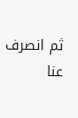ثم انصرف عنا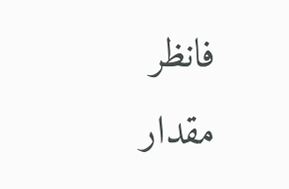فانظر مقدار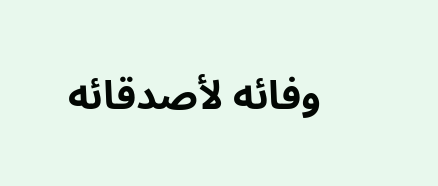وفائه لأصدقائه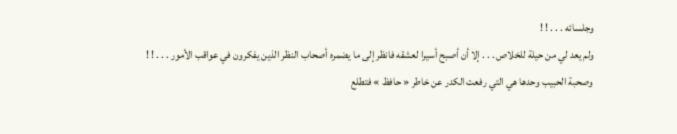وجلسائه . . . ! !
ولم يعد لي من حيلة للخلاص . . . إلا أن أصبح أسيرا لعشقه فانظر إلى ما يضمره أصحاب النظر الذين يفكرون في عواقب الأمور . . . ! !
وصحبة الحبيب وحدها هي التي رفعت الكدر عن خاطر « حافظ » فتطلع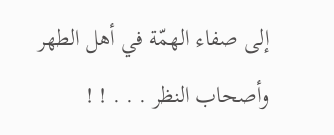إلى صفاء الهمّة في أهل الطهر وأصحاب النظر . . . ! !